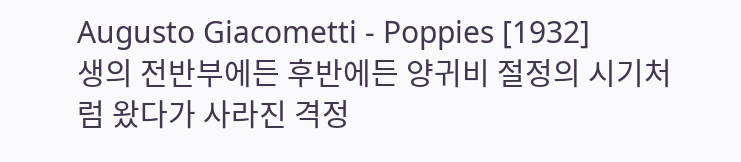Augusto Giacometti - Poppies [1932]
생의 전반부에든 후반에든 양귀비 절정의 시기처럼 왔다가 사라진 격정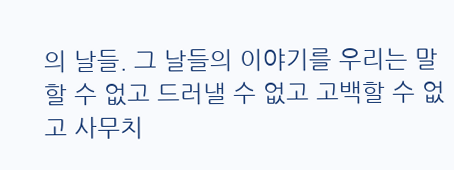의 날들. 그 날들의 이야기를 우리는 말할 수 없고 드러낼 수 없고 고백할 수 없고 사무치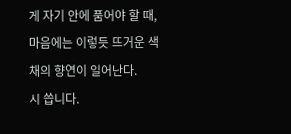게 자기 안에 품어야 할 때, 마음에는 이렇듯 뜨거운 색채의 향연이 일어난다.
시 씁니다.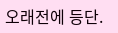오래전에 등단.